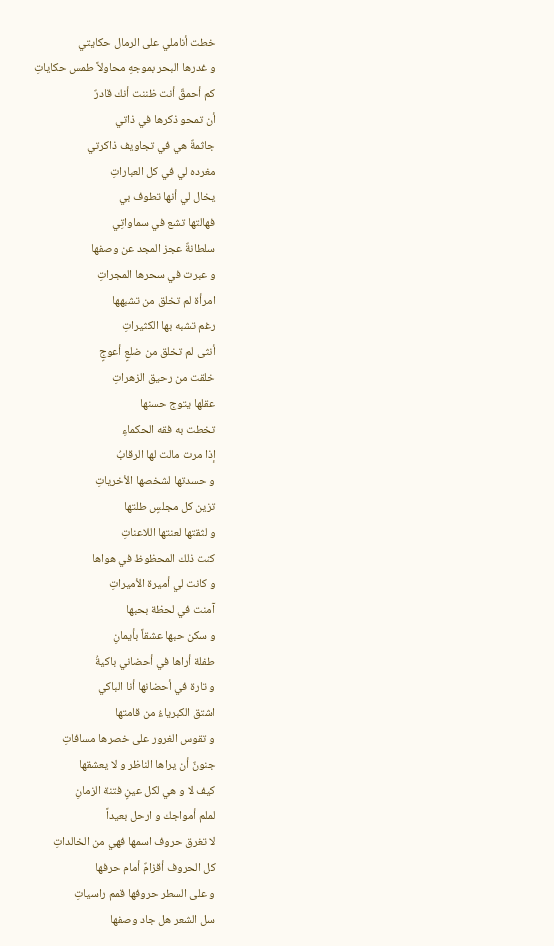خطت أناملي على الرمال حكايتي
و غدرها البحر بموجهِ محاولاً طمس حكاياتِ
كم أحمقٌ أنت ظننت أنك قادرٌ
أن تمحو ذكرها في ذاتي
جاثمةٌ هي في تجاويف ذاكرتي
مغرده لي في كل العباراتِ
يخال لي أنها تطوف بي
فهالتها تشع في سماواتِي
سلطانةٌ عجز المجد عن وصفها
و عبرت في سحرها المجراتِ
امرأة لم تخلق من تشبهها
رغم تشبه بها الكثيراتِ
أنثى لم تخلق من ضلعٍ أعوجٍ
خلقت من رحيق الزهراتِ
عقلها يتوج حسنها
تخطت به فقه الحكماءِ
إذا مرت مالت لها الرقابُ
و حسدتها لشخصها الأخرياتِ
تزين كل مجلسٍ طلتها
و لثقتها لعنتها اللاعناتِ
كنت ذلك المحظوظ في هواها
و كانت لي أميرة الأميراتِ
آمنت في لحظة بحبها
و سكن حبها عشقاً بأيمانِ
طفلة أراها في أحضاني باكيةُ
و تارة في أحضانها أنا الباكي
اشتق الكبرياءُ من قامتها
و تقوس الغرور على خصرها مسافاتِ
جنونٌ أن يراها الناظر و لا يعشقها
كيف لا و هي لكل عينٍ فتنة الزمانِ
لملم أمواجك و ارحل بعيداً
لا تغرق حروف اسمها فهي من الخالداتِ
كل الحروف أقزامٌ أمام حرفها
و على السطر حروفها قمم راسياتِ
سل الشعر هل جاد وصفها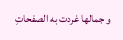و جمالها غردت به الصفحاتِ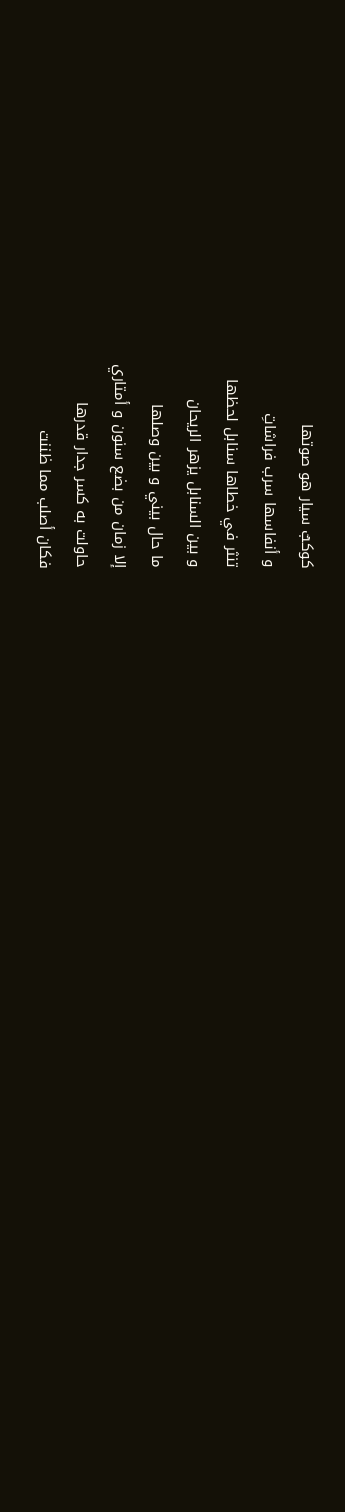كوكبٌ سيار هو صوتها
و أنفاسها سرب فراشاتِ
تنثر في خطاها سنابل لحظها
و بين السنابل يزهر الريحان
ما حال بيني و بين وصلها
إلا زمان من بضع سنون و أمتاري
حاولت به كسر جدار قدرها
فكان أصلب مما ظننت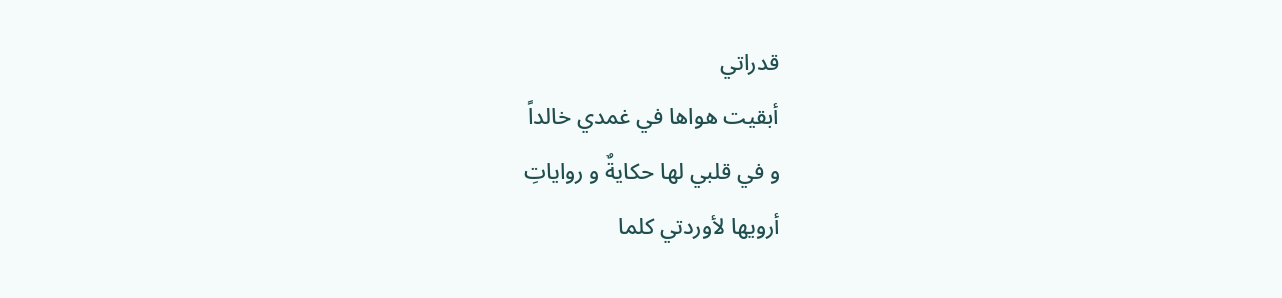قدراتي
أبقيت هواها في غمدي خالداً
و في قلبي لها حكايةٌ و رواياتِ
أرويها لأوردتي كلما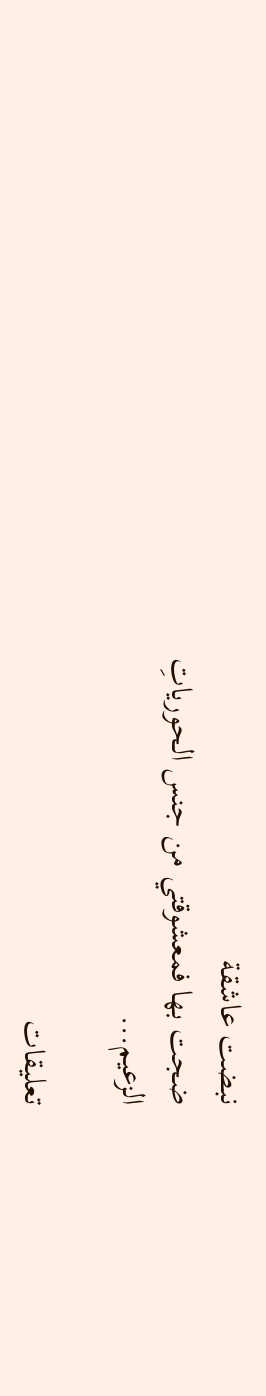نبضت عاشقة
ضجت بها فمعشوقتي من جنس الحورياتِ
الزعيم...

تعليقات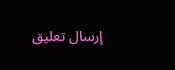إرسال تعليق